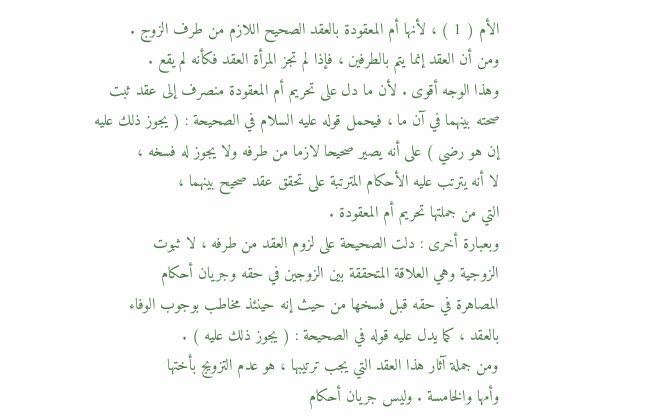الأم ( 1 ) ، لأنها أم المعقودة بالعقد الصحيح اللازم من طرف الزوج .
ومن أن العقد إنما يتم بالطرفين ، فإذا لم تجز المرأة العقد فكأنه لم يقع .
وهذا الوجه أقوى . لأن ما دل على تحريم أم المعقودة منصرف إلى عقد ثبت
صحته بينهما في آن ما ، فيحمل قوله عليه السلام في الصحيحة : ( يجوز ذلك عليه
إن هو رضي ) على أنه يصير صحيحا لازما من طرفه ولا يجوز له فسخه ،
لا أنه يترتب عليه الأحكام المترتبة على تحقق عقد صحيح بينهما ،
التي من جملتها تحريم أم المعقودة .
وبعبارة أخرى : دلت الصحيحة على لزوم العقد من طرفه ، لا ثبوت
الزوجية وهي العلاقة المتحققة بين الزوجين في حقه وجريان أحكام
المصاهرة في حقه قبل فسخها من حيث إنه حينئذ مخاطب بوجوب الوفاء
بالعقد ، كما يدل عليه قوله في الصحيحة : ( يجوز ذلك عليه ) .
ومن جملة آثار هذا العقد التي يجب ترتيبها ، هو عدم التزويج بأختها
وأمها والخامسة . وليس جريان أحكام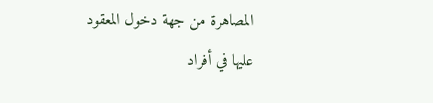المصاهرة من جهة دخول المعقود
عليها في أفراد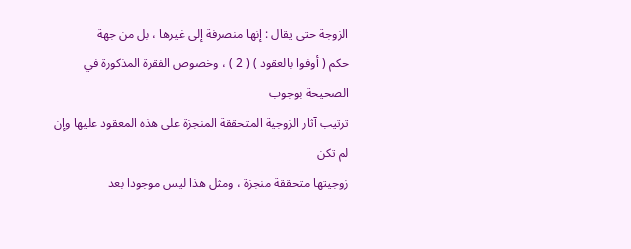الزوجة حتى يقال : إنها منصرفة إلى غيرها ، بل من جهة
حكم ( أوفوا بالعقود ) ( 2 ) ، وخصوص الفقرة المذكورة في الصحيحة بوجوب
ترتيب آثار الزوجية المتحققة المنجزة على هذه المعقود عليها وإن لم تكن
زوجيتها متحققة منجزة ، ومثل هذا ليس موجودا بعد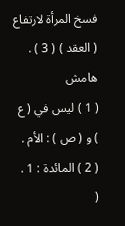فسخ المرأة لارتفاع
( العقد ) ( 3 ) .
هامش
( 1 ) ليس في ( ع ) و ( ص ) : الأم .
( 2 ) المائدة : 1 .
(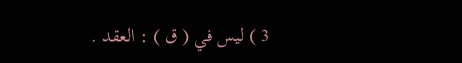3 ) ليس في ( ق ) : العقد .